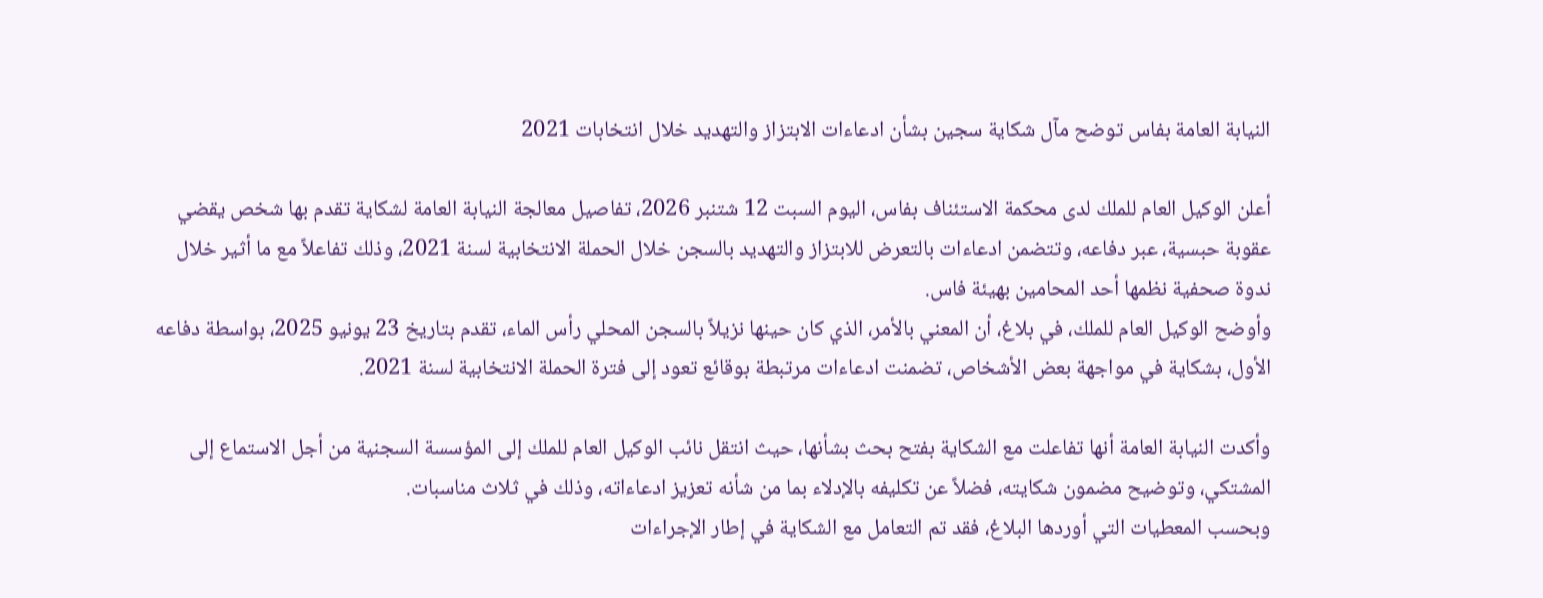النيابة العامة بفاس توضح مآل شكاية سجين بشأن ادعاءات الابتزاز والتهديد خلال انتخابات 2021

أعلن الوكيل العام للملك لدى محكمة الاستئناف بفاس، اليوم السبت 12 شتنبر 2026، تفاصيل معالجة النيابة العامة لشكاية تقدم بها شخص يقضي عقوبة حبسية، عبر دفاعه، وتتضمن ادعاءات بالتعرض للابتزاز والتهديد بالسجن خلال الحملة الانتخابية لسنة 2021، وذلك تفاعلاً مع ما أثير خلال ندوة صحفية نظمها أحد المحامين بهيئة فاس.
وأوضح الوكيل العام للملك، في بلاغ، أن المعني بالأمر، الذي كان حينها نزيلاً بالسجن المحلي رأس الماء، تقدم بتاريخ 23 يونيو 2025، بواسطة دفاعه الأول، بشكاية في مواجهة بعض الأشخاص، تضمنت ادعاءات مرتبطة بوقائع تعود إلى فترة الحملة الانتخابية لسنة 2021.

وأكدت النيابة العامة أنها تفاعلت مع الشكاية بفتح بحث بشأنها، حيث انتقل نائب الوكيل العام للملك إلى المؤسسة السجنية من أجل الاستماع إلى المشتكي، وتوضيح مضمون شكايته، فضلاً عن تكليفه بالإدلاء بما من شأنه تعزيز ادعاءاته، وذلك في ثلاث مناسبات.
وبحسب المعطيات التي أوردها البلاغ، فقد تم التعامل مع الشكاية في إطار الإجراءات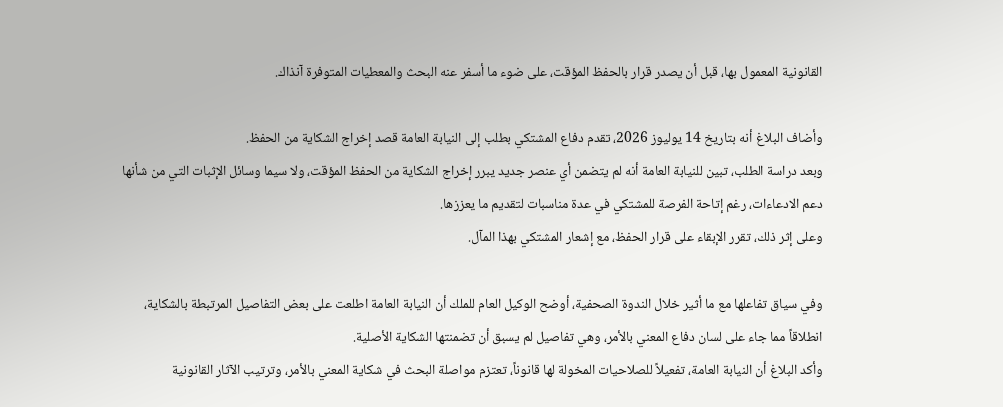القانونية المعمول بها، قبل أن يصدر قرار بالحفظ المؤقت، على ضوء ما أسفر عنه البحث والمعطيات المتوفرة آنذاك.

وأضاف البلاغ أنه بتاريخ 14 يوليوز 2026، تقدم دفاع المشتكي بطلب إلى النيابة العامة قصد إخراج الشكاية من الحفظ.
وبعد دراسة الطلب، تبين للنيابة العامة أنه لم يتضمن أي عنصر جديد يبرر إخراج الشكاية من الحفظ المؤقت، ولا سيما وسائل الإثبات التي من شأنها دعم الادعاءات، رغم إتاحة الفرصة للمشتكي في عدة مناسبات لتقديم ما يعززها.
وعلى إثر ذلك، تقرر الإبقاء على قرار الحفظ، مع إشعار المشتكي بهذا المآل.

وفي سياق تفاعلها مع ما أثير خلال الندوة الصحفية، أوضح الوكيل العام للملك أن النيابة العامة اطلعت على بعض التفاصيل المرتبطة بالشكاية، انطلاقاً مما جاء على لسان دفاع المعني بالأمر، وهي تفاصيل لم يسبق أن تضمنتها الشكاية الأصلية.
وأكد البلاغ أن النيابة العامة، تفعيلاً للصلاحيات المخولة لها قانوناً، تعتزم مواصلة البحث في شكاية المعني بالأمر، وترتيب الآثار القانونية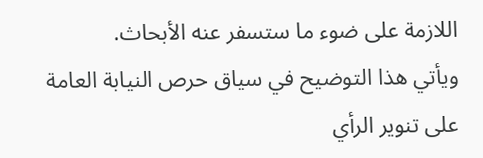اللازمة على ضوء ما ستسفر عنه الأبحاث.
ويأتي هذا التوضيح في سياق حرص النيابة العامة على تنوير الرأي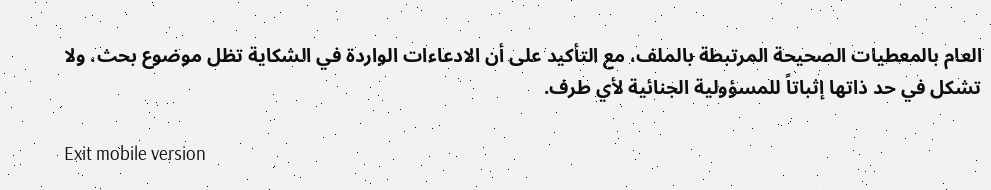العام بالمعطيات الصحيحة المرتبطة بالملف، مع التأكيد على أن الادعاءات الواردة في الشكاية تظل موضوع بحث، ولا تشكل في حد ذاتها إثباتاً للمسؤولية الجنائية لأي طرف.

Exit mobile version